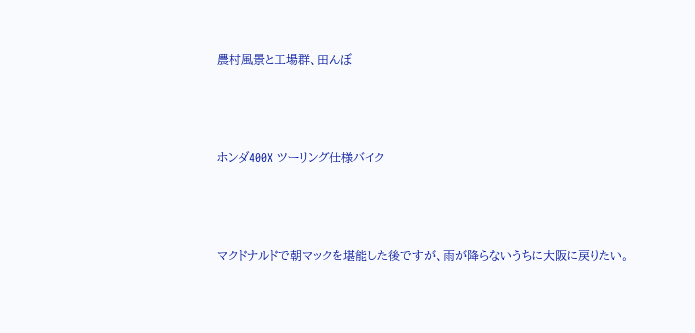農村風景と工場群、田んぼ



ホンダ400X ツーリング仕様バイク



マクドナルドで朝マックを堪能した後ですが、雨が降らないうちに大阪に戻りたい。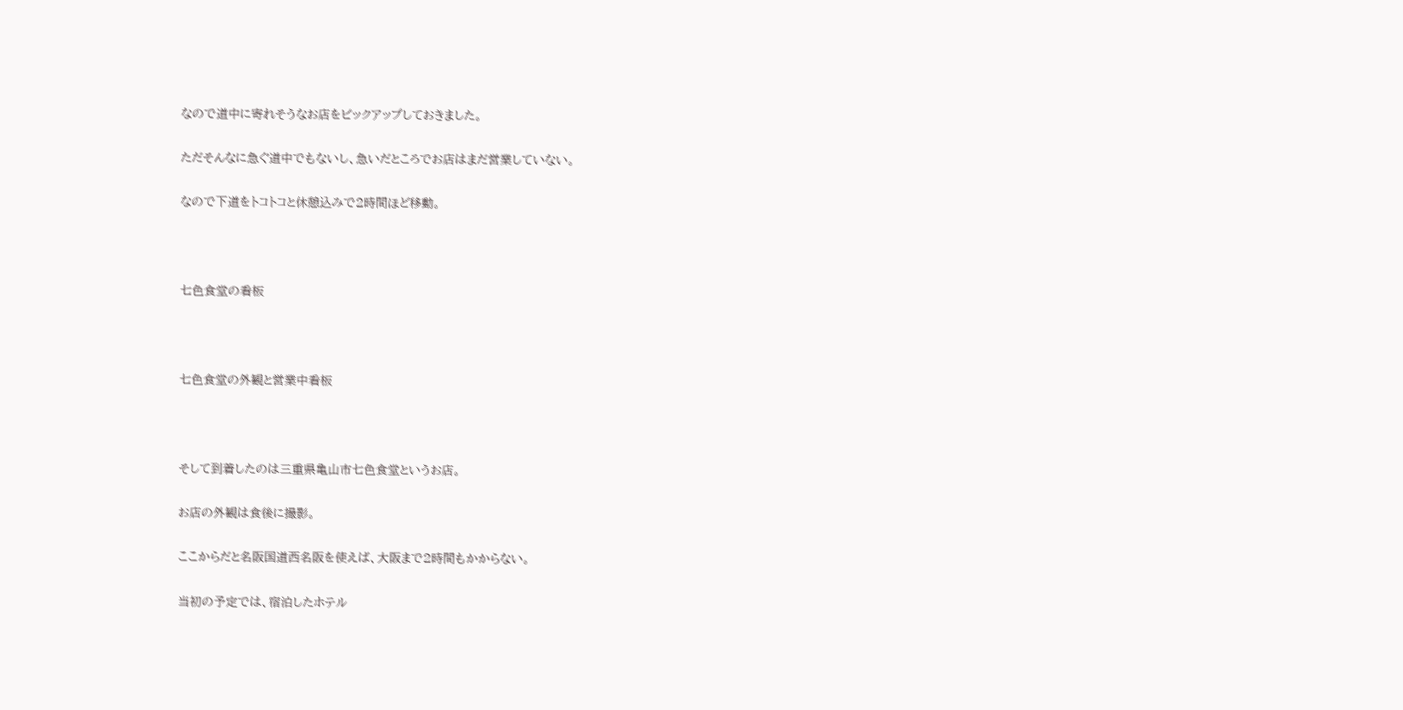なので道中に寄れそうなお店をピックアップしておきました。

ただそんなに急ぐ道中でもないし、急いだところでお店はまだ営業していない。

なので下道をトコトコと休憩込みで2時間ほど移動。



七色食堂の看板



七色食堂の外観と営業中看板



そして到着したのは三重県亀山市七色食堂というお店。

お店の外観は食後に撮影。

ここからだと名阪国道西名阪を使えば、大阪まで2時間もかからない。

当初の予定では、宿泊したホテル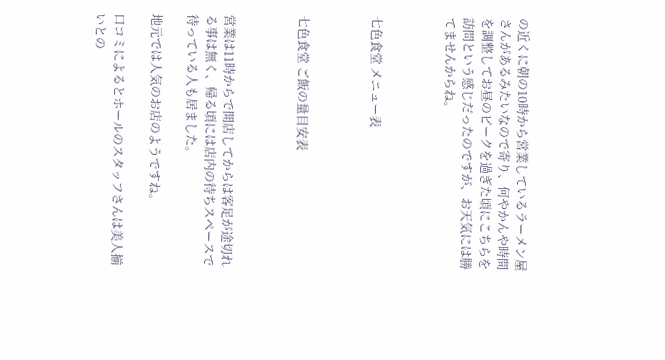の近くに朝の10時から営業しているラーメン屋さんがあるみたいなので寄り、何やかんや時間を調整してお昼のピークを過ぎた頃にこちらを訪問という感じだったのですが、お天気には勝てませんからね。



七色食堂 メニュー表



七色食堂 ご飯の量目安表



営業は11時からで開店してからは客足が途切れる事は無く、帰る頃には店内の待ちスペースで待っている人も居ました。

地元では人気のお店のようですね。

口コミによるとホールのスタッフさんは美人揃いとの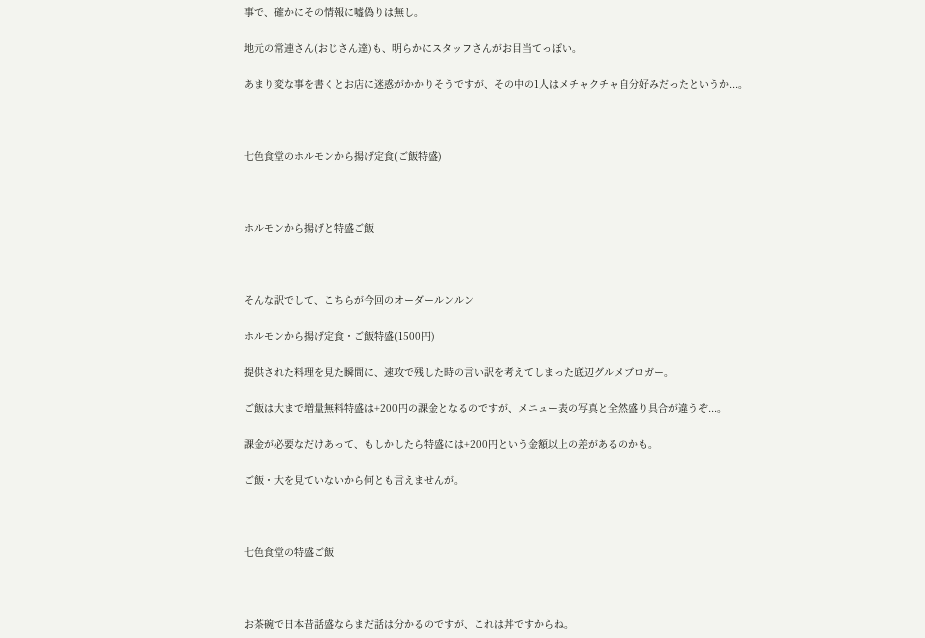事で、確かにその情報に嘘偽りは無し。

地元の常連さん(おじさん達)も、明らかにスタッフさんがお目当てっぽい。

あまり変な事を書くとお店に迷惑がかかりそうですが、その中の1人はメチャクチャ自分好みだったというか...。



七色食堂のホルモンから揚げ定食(ご飯特盛)



ホルモンから揚げと特盛ご飯



そんな訳でして、こちらが今回のオーダールンルン

ホルモンから揚げ定食・ご飯特盛(1500円)

提供された料理を見た瞬間に、速攻で残した時の言い訳を考えてしまった底辺グルメブロガー。

ご飯は大まで増量無料特盛は+200円の課金となるのですが、メニュー表の写真と全然盛り具合が違うぞ...。

課金が必要なだけあって、もしかしたら特盛には+200円という金額以上の差があるのかも。

ご飯・大を見ていないから何とも言えませんが。



七色食堂の特盛ご飯



お茶碗で日本昔話盛ならまだ話は分かるのですが、これは丼ですからね。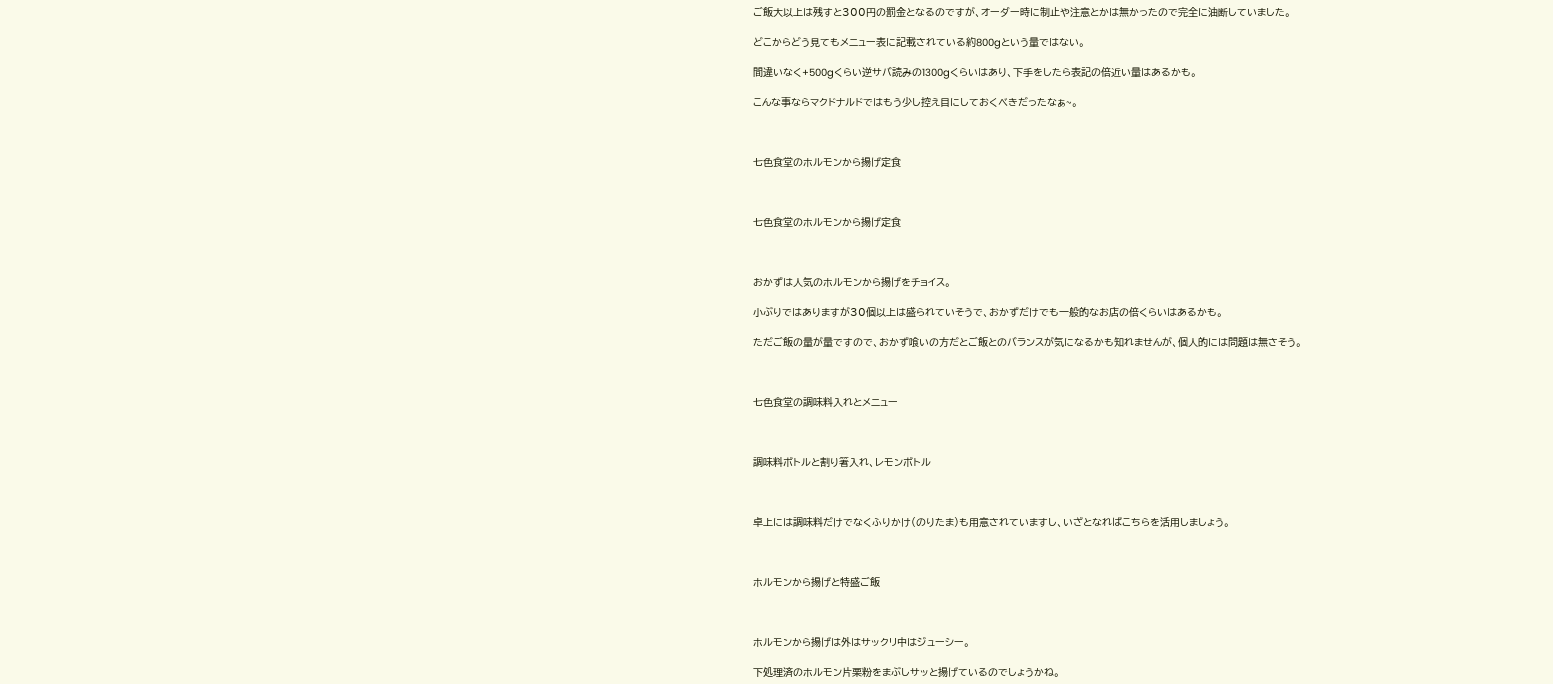ご飯大以上は残すと300円の罰金となるのですが、オーダー時に制止や注意とかは無かったので完全に油断していました。

どこからどう見てもメニュー表に記載されている約800gという量ではない。

間違いなく+500gくらい逆サバ読みの1300gくらいはあり、下手をしたら表記の倍近い量はあるかも。

こんな事ならマクドナルドではもう少し控え目にしておくべきだったなぁ~。



七色食堂のホルモンから揚げ定食



七色食堂のホルモンから揚げ定食



おかずは人気のホルモンから揚げをチョイス。

小ぶりではありますが30個以上は盛られていそうで、おかずだけでも一般的なお店の倍くらいはあるかも。

ただご飯の量が量ですので、おかず喰いの方だとご飯とのバランスが気になるかも知れませんが、個人的には問題は無さそう。



七色食堂の調味料入れとメニュー



調味料ボトルと割り箸入れ、レモンボトル



卓上には調味料だけでなくふりかけ(のりたま)も用意されていますし、いざとなればこちらを活用しましょう。



ホルモンから揚げと特盛ご飯



ホルモンから揚げは外はサックリ中はジューシー。

下処理済のホルモン片栗粉をまぶしサッと揚げているのでしょうかね。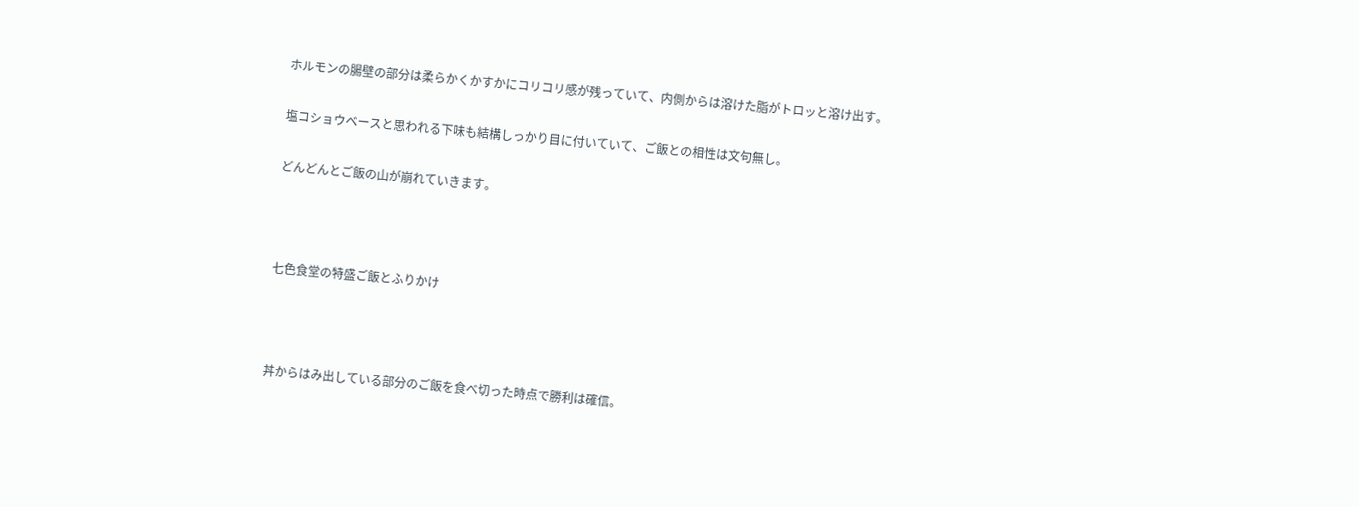ホルモンの腸壁の部分は柔らかくかすかにコリコリ感が残っていて、内側からは溶けた脂がトロッと溶け出す。

塩コショウベースと思われる下味も結構しっかり目に付いていて、ご飯との相性は文句無し。

どんどんとご飯の山が崩れていきます。



七色食堂の特盛ご飯とふりかけ



丼からはみ出している部分のご飯を食べ切った時点で勝利は確信。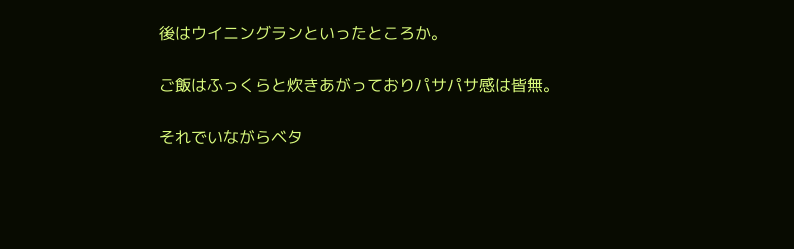後はウイニングランといったところか。

ご飯はふっくらと炊きあがっておりパサパサ感は皆無。

それでいながらベタ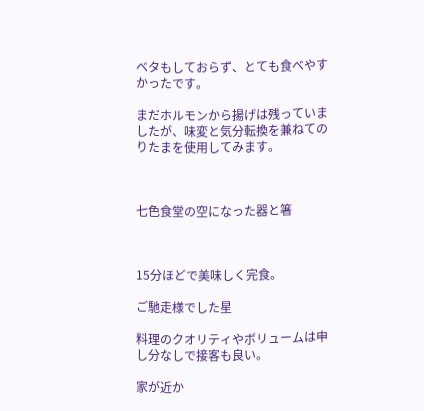ベタもしておらず、とても食べやすかったです。

まだホルモンから揚げは残っていましたが、味変と気分転換を兼ねてのりたまを使用してみます。



七色食堂の空になった器と箸



15分ほどで美味しく完食。

ご馳走様でした星

料理のクオリティやボリュームは申し分なしで接客も良い。

家が近か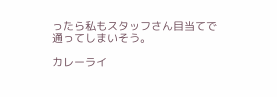ったら私もスタッフさん目当てで通ってしまいそう。

カレーライ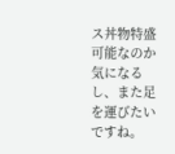ス丼物特盛可能なのか気になるし、また足を運びたいですね。